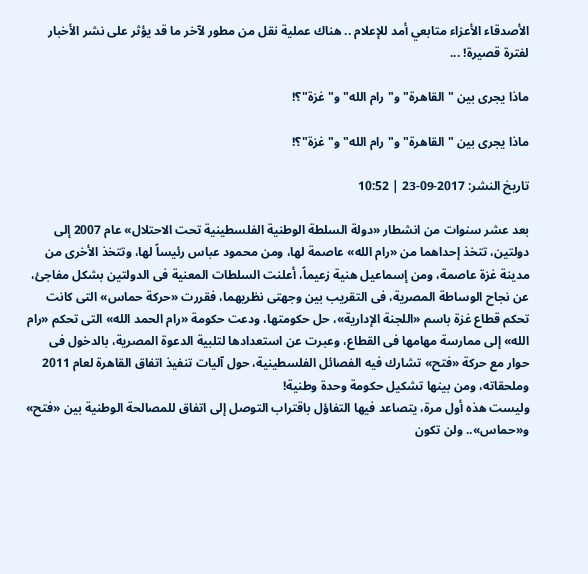الأصدقاء الأعزاء متابعي أمد للإعلام .. هناك عملية نقل من مطور لآخر ما قد يؤثر على نشر الأخبار لفترة قصيرة! ...

ماذا يجرى بين "القاهرة" و"رام الله" و"غزة"؟!

ماذا يجرى بين "القاهرة" و"رام الله" و"غزة"؟!

تاريخ النشر: 2017-09-23 | 10:52

بعد عشر سنوات من انشطار «دولة السلطة الوطنية الفلسطينية تحت الاحتلال» عام 2007 إلى دولتين، تتخذ إحداهما من «رام الله» عاصمة لها، ومن محمود عباس رئيساً لها، وتتخذ الأخرى من مدينة غزة عاصمة، ومن إسماعيل هنية زعيماً، أعلنت السلطات المعنية فى الدولتين بشكل مفاجئ، عن نجاح الوساطة المصرية، فى التقريب بين وجهتى نظريهما، فقررت «حركة حماس» التى كانت تحكم قطاع غزة باسم «اللجنة الإدارية»، حل حكومتها، ودعت حكومة «رام الحمد الله» التى تحكم «رام الله» إلى ممارسة مهامها فى القطاع، وعبرت عن استعدادها لتلبية الدعوة المصرية، بالدخول فى حوار مع حركة «فتح» تشارك فيه الفصائل الفلسطينية، حول آليات تنفيذ اتفاق القاهرة لعام 2011 وملحقاته، ومن بينها تشكيل حكومة وحدة وطنية!
وليست هذه أول مرة، يتصاعد فيها التفاؤل باقتراب التوصل إلى اتفاق للمصالحة الوطنية بين «فتح» و«حماس».. ولن تكون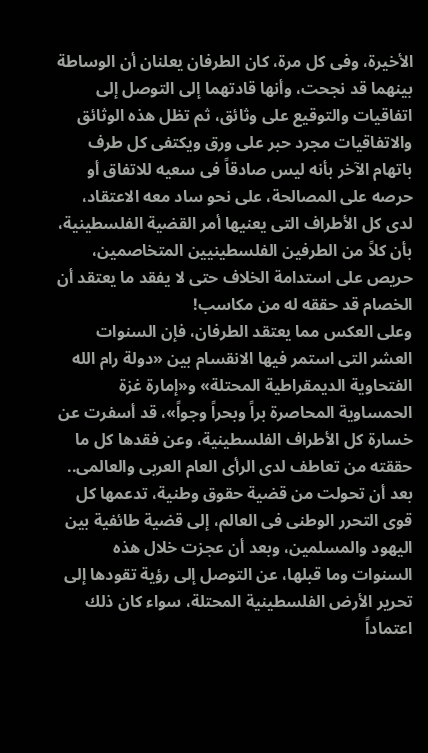الأخيرة، وفى كل مرة، كان الطرفان يعلنان أن الوساطة بينهما قد نجحت، وأنها قادتهما إلى التوصل إلى اتفاقيات والتوقيع على وثائق، ثم تظل هذه الوثائق والاتفاقيات مجرد حبر على ورق ويكتفى كل طرف باتهام الآخر بأنه ليس صادقاً فى سعيه للاتفاق أو حرصه على المصالحة، على نحو ساد معه الاعتقاد، لدى كل الأطراف التى يعنيها أمر القضية الفلسطينية، بأن كلاً من الطرفين الفلسطينيين المتخاصمين، حريص على استدامة الخلاف حتى لا يفقد ما يعتقد أن الخصام قد حققه له من مكاسب!
وعلى العكس مما يعتقد الطرفان، فإن السنوات العشر التى استمر فيها الانقسام بين «دولة رام الله الفتحاوية الديمقراطية المحتلة» و«إمارة غزة الحمساوية المحاصرة براً وبحراً وجواً»، قد أسفرت عن خسارة كل الأطراف الفلسطينية، وعن فقدها كل ما حققته من تعاطف لدى الرأى العام العربى والعالمى.. بعد أن تحولت من قضية حقوق وطنية، تدعمها كل قوى التحرر الوطنى فى العالم، إلى قضية طائفية بين اليهود والمسلمين، وبعد أن عجزت خلال هذه السنوات وما قبلها، عن التوصل إلى رؤية تقودها إلى تحرير الأرض الفلسطينية المحتلة، سواء كان ذلك اعتماداً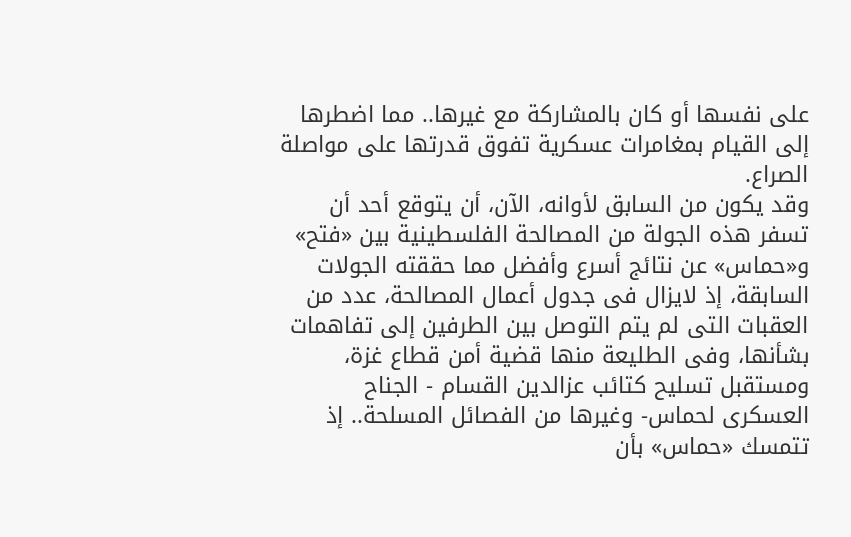على نفسها أو كان بالمشاركة مع غيرها.. مما اضطرها إلى القيام بمغامرات عسكرية تفوق قدرتها على مواصلة الصراع.
وقد يكون من السابق لأوانه، الآن، أن يتوقع أحد أن تسفر هذه الجولة من المصالحة الفلسطينية بين «فتح» و«حماس» عن نتائج أسرع وأفضل مما حققته الجولات السابقة، إذ لايزال فى جدول أعمال المصالحة، عدد من العقبات التى لم يتم التوصل بين الطرفين إلى تفاهمات بشأنها، وفى الطليعة منها قضية أمن قطاع غزة، ومستقبل تسليح كتائب عزالدين القسام - الجناح العسكرى لحماس- وغيرها من الفصائل المسلحة.. إذ تتمسك «حماس» بأن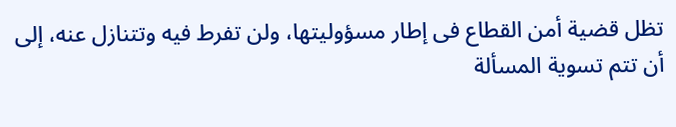تظل قضية أمن القطاع فى إطار مسؤوليتها، ولن تفرط فيه وتتنازل عنه، إلى أن تتم تسوية المسألة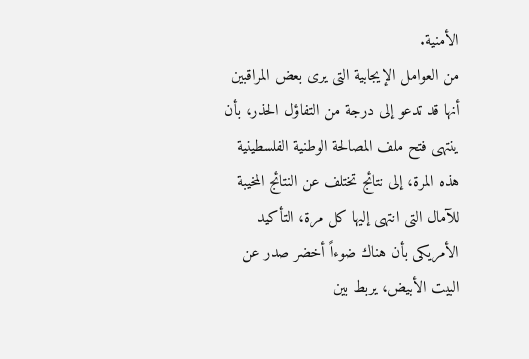الأمنية.
من العوامل الإيجابية التى يرى بعض المراقبين أنها قد تدعو إلى درجة من التفاؤل الحذر، بأن ينتهى فتح ملف المصالحة الوطنية الفلسطينية هذه المرة، إلى نتائج تختلف عن النتائج المخيبة للآمال التى انتهى إليها كل مرة، التأكيد الأمريكى بأن هناك ضوءاً أخضر صدر عن البيت الأبيض، يربط بين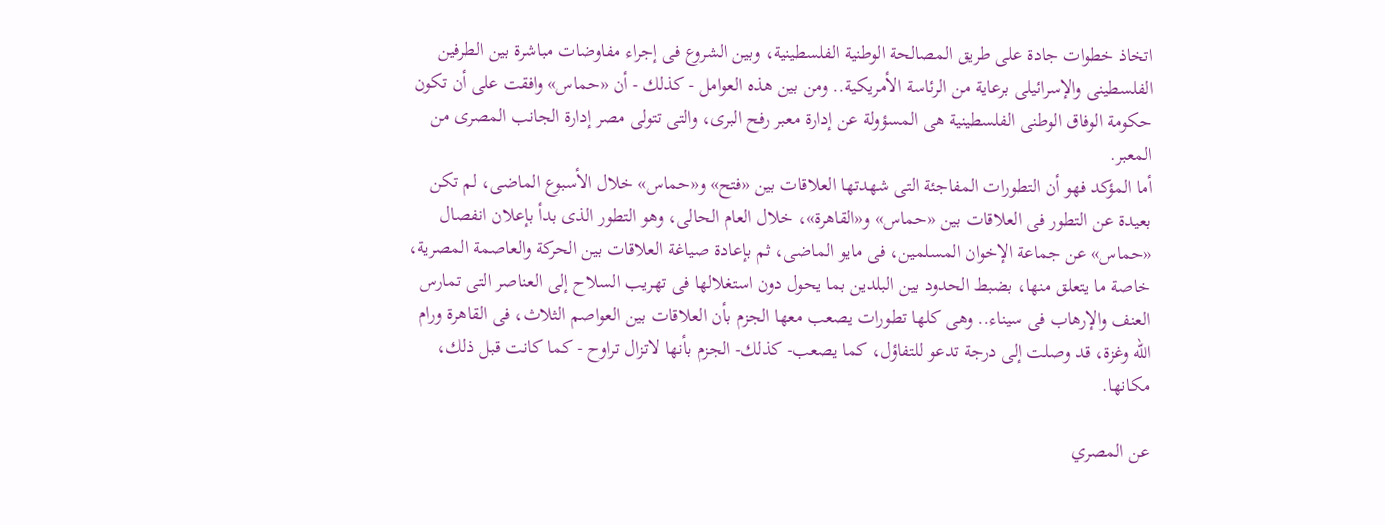اتخاذ خطوات جادة على طريق المصالحة الوطنية الفلسطينية، وبين الشروع فى إجراء مفاوضات مباشرة بين الطرفين الفلسطينى والإسرائيلى برعاية من الرئاسة الأمريكية.. ومن بين هذه العوامل - كذلك - أن «حماس» وافقت على أن تكون حكومة الوفاق الوطنى الفلسطينية هى المسؤولة عن إدارة معبر رفح البرى، والتى تتولى مصر إدارة الجانب المصرى من المعبر.
أما المؤكد فهو أن التطورات المفاجئة التى شهدتها العلاقات بين «فتح» و«حماس» خلال الأسبوع الماضى، لم تكن بعيدة عن التطور فى العلاقات بين «حماس» و«القاهرة»، خلال العام الحالى، وهو التطور الذى بدأ بإعلان انفصال «حماس» عن جماعة الإخوان المسلمين، فى مايو الماضى، ثم بإعادة صياغة العلاقات بين الحركة والعاصمة المصرية، خاصة ما يتعلق منها، بضبط الحدود بين البلدين بما يحول دون استغلالها فى تهريب السلاح إلى العناصر التى تمارس العنف والإرهاب فى سيناء.. وهى كلها تطورات يصعب معها الجزم بأن العلاقات بين العواصم الثلاث، فى القاهرة ورام الله وغزة، قد وصلت إلى درجة تدعو للتفاؤل، كما يصعب- كذلك- الجزم بأنها لاتزال تراوح - كما كانت قبل ذلك، مكانها.

عن المصري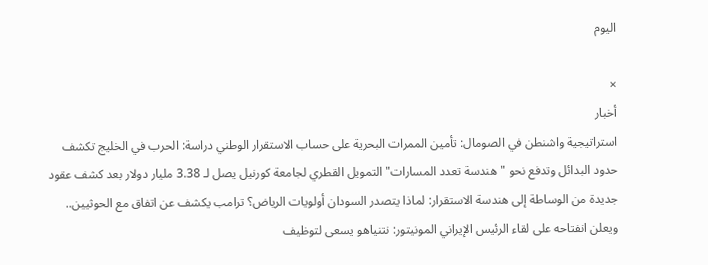اليوم

×
أخبار
استراتيجية واشنطن في الصومال: تأمين الممرات البحرية على حساب الاستقرار الوطني دراسة: الحرب في الخليج تكشف حدود البدائل وتدفع نحو "هندسة تعدد المسارات" التمويل القطري لجامعة كورنيل يصل لـ 3.38 مليار دولار بعد كشف عقود جديدة من الوساطة إلى هندسة الاستقرار: لماذا يتصدر السودان أولويات الرياض؟ ترامب يكشف عن اتفاق مع الحوثيين.. ويعلن انفتاحه على لقاء الرئيس الإيراني المونيتور: نتنياهو يسعى لتوظيف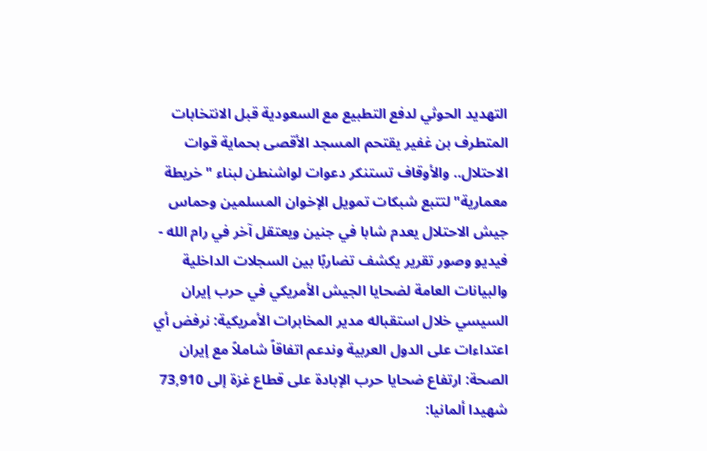التهديد الحوثي لدفع التطبيع مع السعودية قبل الانتخابات المتطرف بن غفير يقتحم المسجد الأقصى بحماية قوات الاحتلال.. والأوقاف تستنكر دعوات لواشنطن لبناء "خريطة معمارية" لتتبع شبكات تمويل الإخوان المسلمين وحماس جيش الاحتلال يعدم شابا في جنين ويعتقل آخر في رام الله - فيديو وصور تقرير يكشف تضاربًا بين السجلات الداخلية والبيانات العامة لضحايا الجيش الأمريكي في حرب إيران السيسي خلال استقباله مدير المخابرات الأمريكية: نرفض أي اعتداءات على الدول العربية وندعم اتفاقاً شاملاً مع إيران الصحة: ارتفاع ضحايا حرب الإبادة على قطاع غزة إلى 73,910 شهيدا ألمانيا: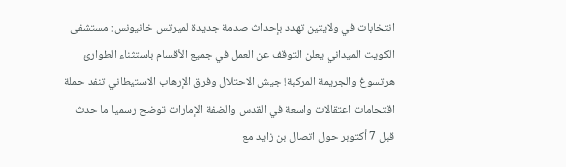انتخابات في ولايتين تهدد بإحداث صدمة جديدة لميرتس خانيونس: مستشفى الكويت الميداني يعلن التوقف عن العمل في جميع الأقسام باستثناء الطوارئ هرتسوغ والجريمة المركبة! جيش الاحتلال وفرق الإرهاب الاستيطاني تنفد حملة اقتحامات اعتقالات واسعة في القدس والضفة الإمارات توضح رسميا ما حدث قبل 7 أكتوبر حول اتصال بن زايد مع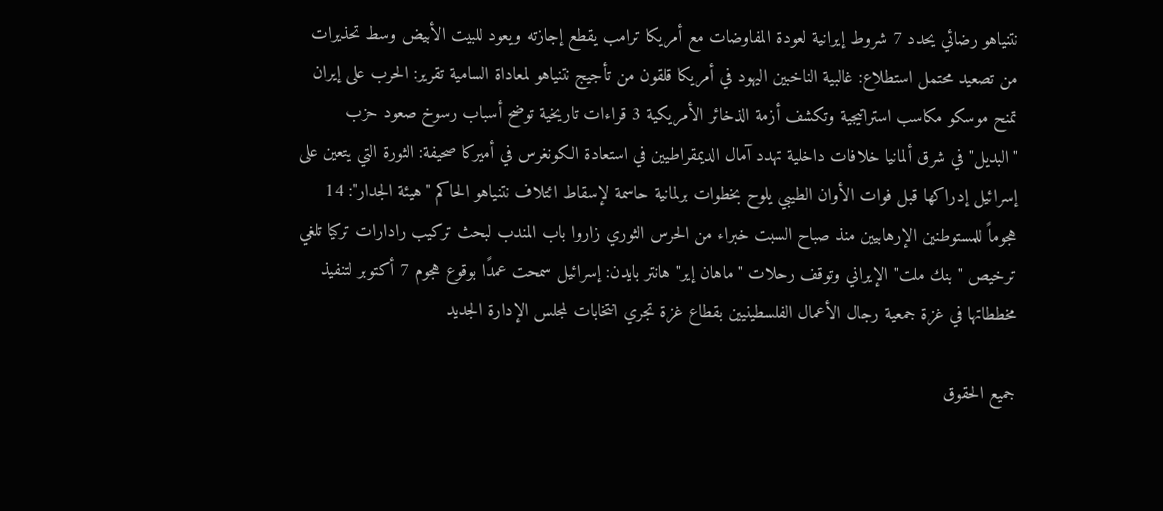نتنياهو رضائي يحدد 7 شروط إيرانية لعودة المفاوضات مع أمريكا ترامب يقطع إجازته ويعود للبيت الأبيض وسط تحذيرات من تصعيد محتمل استطلاع: غالبية الناخبين اليهود في أمريكا قلقون من تأجيج نتنياهو لمعاداة السامية تقرير: الحرب على إيران تمنح موسكو مكاسب استراتيجية وتكشف أزمة الذخائر الأمريكية 3 قراءات تاريخية توضح أسباب رسوخ صعود حزب "البديل" في شرق ألمانيا خلافات داخلية تهدد آمال الديمقراطيين في استعادة الكونغرس في أميركا صحيفة: الثورة التي يتعين على إسرائيل إدراكها قبل فوات الأوان الطيبي يلوح بخطوات برلمانية حاسمة لإسقاط ائتلاف نتنياهو الحاكم "هيئة الجدار": 14 هجوماً للمستوطنين الإرهابيين منذ صباح السبت خبراء من الحرس الثوري زاروا باب المندب لبحث تركيب رادارات تركيا تلغي ترخيص "بنك ملت" الإيراني وتوقف رحلات "ماهان إير" هانتر بايدن: إسرائيل سمحت عمدًا بوقوع هجوم 7 أكتوبر لتنفيذ مخططاتها في غزة جمعية رجال الأعمال الفلسطينيين بقطاع غزة تجري انتخابات لمجلس الإدارة الجديد

جميع الحقوق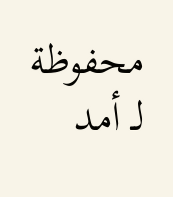محفوظة لـ أمد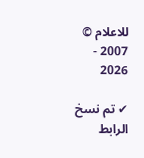للاعلام © 2007 - 2026

✔ تم نسخ الرابط